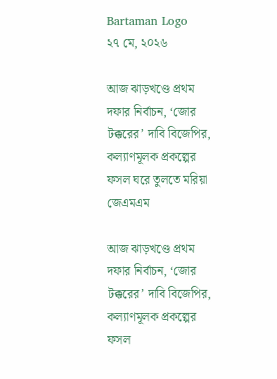Bartaman Logo
২৭ মে, ২০২৬

আজ ঝাড়খণ্ডে প্রথম দফার নির্বাচন, ‘জোর টক্করের’ দাবি বিজেপির, কল্যাণমূলক প্রকল্পের ফসল ঘরে তুলতে মরিয়া জেএমএম

আজ ঝাড়খণ্ডে প্রথম দফার নির্বাচন, ‘জোর টক্করের’ দাবি বিজেপির, কল্যাণমূলক প্রকল্পের ফসল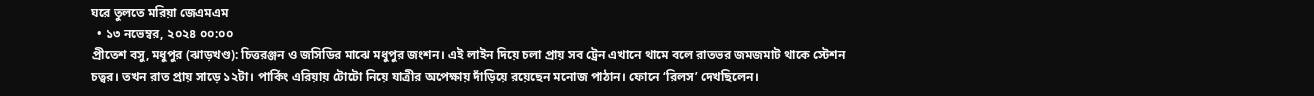ঘরে তুলতে মরিয়া জেএমএম
  • ১৩ নভেম্বর, ২০২৪ ০০:০০
প্রীতেশ বসু, মধুপুর (ঝাড়খণ্ড): চিত্তরঞ্জন ও জসিডির মাঝে মধুপুর জংশন। এই লাইন দিয়ে চলা প্রায় সব ট্রেন এখানে থামে বলে রাতভর জমজমাট থাকে স্টেশন চত্বর। তখন রাত প্রায় সাড়ে ১২টা। পার্কিং এরিয়ায় টোটো নিয়ে যাত্রীর অপেক্ষায় দাঁড়িয়ে রয়েছেন মনোজ পাঠান। ফোনে ‘রিলস’ দেখছিলেন।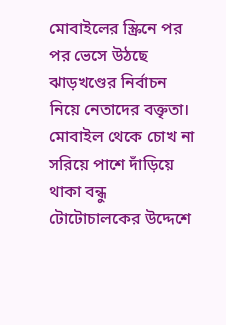মোবাইলের স্ক্রিনে পর পর ভেসে উঠছে ঝাড়খণ্ডের নির্বাচন নিয়ে নেতাদের বক্তৃতা। মোবাইল থেকে চোখ না সরিয়ে পাশে দাঁড়িয়ে থাকা বন্ধু টোটোচালকের উদ্দেশে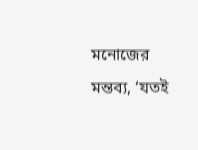মনোজের মন্তব্য, ‘যতই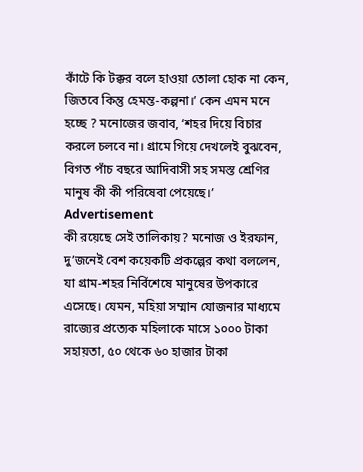কাঁটে কি টক্কর বলে হাওয়া তোলা হোক না কেন, জিতবে কিন্তু হেমন্ত-কল্পনা।’ কেন এমন মনে হচ্ছে ? মনোজের জবাব, ‘শহর দিয়ে বিচার করলে চলবে না। গ্রামে গিয়ে দেখলেই বুঝবেন, বিগত পাঁচ বছরে আদিবাসী সহ সমস্ত শ্রেণির মানুষ কী কী পরিষেবা পেয়েছে।’
Advertisement
কী রয়েছে সেই তালিকায়? মনোজ ও ইরফান, দু’জনেই বেশ কয়েকটি প্রকল্পের কথা বললেন, যা গ্রাম-শহর নির্বিশেষে মানুষের উপকারে এসেছে। যেমন, মহিয়া সম্মান যোজনার মাধ্যমে রাজ্যের প্রত্যেক মহিলাকে মাসে ১০০০ টাকা সহায়তা, ৫০ থেকে ৬০ হাজার টাকা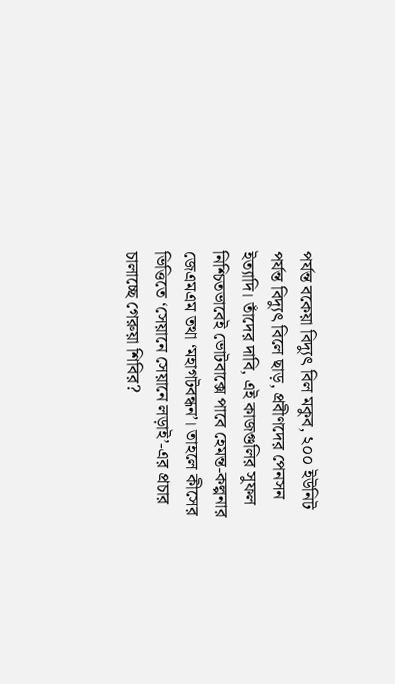পর্যন্ত বকেয়া বিদ্যুৎ বিল মকুব, ২০০ ইউনিট পর্যন্ত বিদ্যুৎ বিলে ছাড়, প্রবীণদের পেনসন ইত্যাদি। তাঁদের দাবি, এই কাজগুলির সুফল নিশ্চিতভাবেই ভোটবাক্সে পাবে হেমন্ত-কল্পনার জেএমএম তথা ‘মহাগটবন্ধন’। তাহলে কীসের ভিত্তিতে ‘সেয়ানে সেয়ানে লড়াই’-এর প্রচার চালাচ্ছে গেরুয়া শিবির?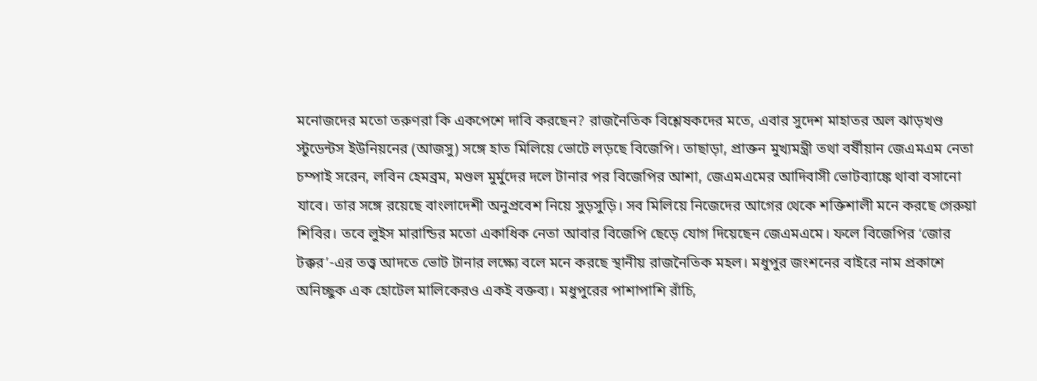মনোজদের মতো তরুণরা কি একপেশে দাবি করছেন? রাজনৈতিক বিশ্লেষকদের মতে, এবার সুদেশ মাহাতর অল ঝাড়খণ্ড স্টুডেন্টস ইউনিয়নের (আজসু) সঙ্গে হাত মিলিয়ে ভোটে লড়ছে বিজেপি। তাছাড়া, প্রাক্তন মুখ্যমন্ত্রী তথা বর্ষীয়ান জেএমএম নেতা চম্পাই সরেন, লবিন হেমব্রম, মণ্ডল মুর্মুদের দলে টানার পর বিজেপির আশা, জেএমএমের আদিবাসী ভোটব্যাঙ্কে থাবা বসানো যাবে। তার সঙ্গে রয়েছে বাংলাদেশী অনুপ্রবেশ নিয়ে সুড়সুড়ি। সব মিলিয়ে নিজেদের আগের থেকে শক্তিশালী মনে করছে গেরুয়া শিবির। তবে লুইস মারান্ডির‌ মতো একাধিক নেতা আবার বিজেপি ছেড়ে যোগ দিয়েছেন জেএমএমে। ফলে বিজেপির ‘জোর টক্কর’-এর তত্ত্ব আদতে ভোট টানার লক্ষ্যে বলে মনে করছে স্থানীয় রাজনৈতিক মহল। মধুপুর জংশনের বাইরে নাম প্রকাশে অনিচ্ছুক এক হোটেল মালিকেরও একই বক্তব্য। মধুপুরের পাশাপাশি রাঁচি,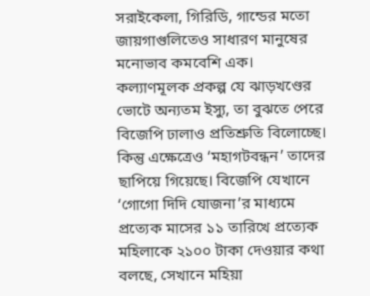সরাইকেলা, গিরিডি, গান্ডের মতো জায়গাগুলিতেও সাধারণ মানুষের মনোভাব কমবেশি এক।
কল্যাণমূলক প্রকল্প যে ঝাড়খণ্ডের ভোটে অন্যতম ইস্যু, তা বুঝতে পেরে বিজেপি ঢালাও প্রতিশ্রুতি বিলোচ্ছে। কিন্তু এক্ষেত্রেও ‘মহাগটবন্ধন’ তাদের ছাপিয়ে গিয়েছে। বিজেপি যেখানে ‘গোগো দিদি যোজনা’র মাধ্যমে প্রত্যেক মাসের ১১ তারিখে প্রত্যেক মহিলাকে ২১০০ টাকা দেওয়ার কথা বলছে, সেখানে মহিয়া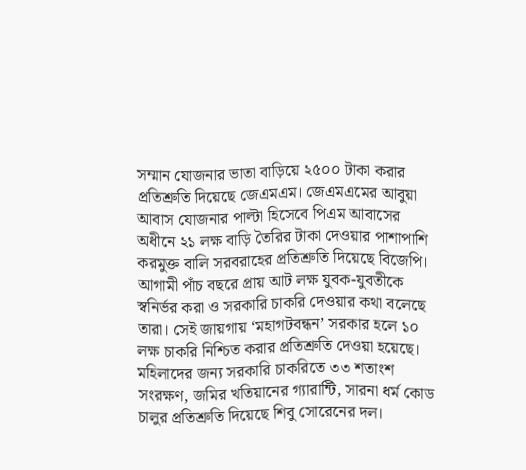সম্মান যোজনার ভাতা বাড়িয়ে ২৫০০ টাকা করার প্রতিশ্রুতি দিয়েছে জেএমএম। জেএমএমের আবুয়া আবাস যোজনার পাল্টা হিসেবে পিএম আবাসের অধীনে ২১ লক্ষ বাড়ি তৈরির টাকা দেওয়ার পাশাপাশি করমুক্ত বালি সরবরাহের প্রতিশ্রুতি দিয়েছে বিজেপি। আগামী পাঁচ বছরে প্রায় আট লক্ষ যুবক-যুবতীকে স্বনির্ভর করা ও সরকারি চাকরি দেওয়ার কথা বলেছে তারা। সেই জায়গায় ‘মহাগটবন্ধন’ সরকার হলে ১০ লক্ষ চাকরি নিশ্চিত করার প্রতিশ্রুতি দেওয়া হয়েছে। মহিলাদের জন্য সরকারি চাকরিতে ৩৩ শতাংশ সংরক্ষণ, জমির খতিয়ানের গ্যারান্টি, সারনা ধর্ম কোড চালুর প্রতিশ্রুতি দিয়েছে শিবু সোরেনের দল।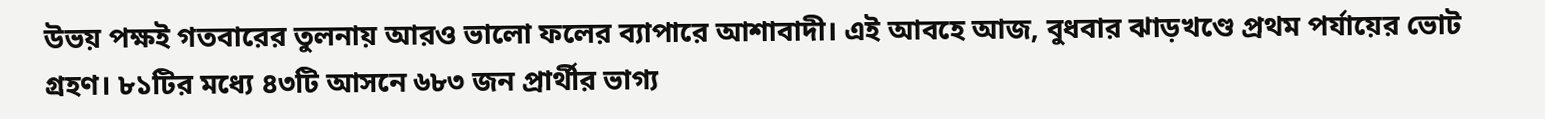উভয় পক্ষই গতবারের তুলনায় আরও ভালো ফলের ব্যাপারে আশাবাদী। এই আবহে আজ, বুধবার ঝাড়খণ্ডে প্রথম পর্যায়ের ভোট গ্রহণ। ৮১টির মধ্যে ৪৩টি আসনে ৬৮৩ জন প্রার্থীর ভাগ্য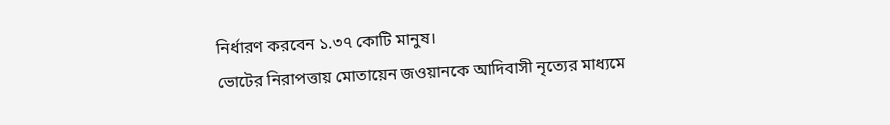নির্ধারণ করবেন ১.৩৭ কোটি মানুষ।
ভোটের নিরাপত্তায় মোতায়েন জওয়ানকে আদিবাসী নৃত্যের মাধ্যমে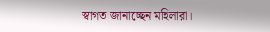স্বাগত জানাচ্ছেন মহিলারা।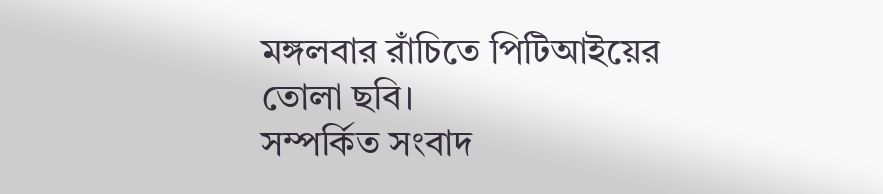মঙ্গলবার রাঁচিতে পিটিআইয়ের তোলা ছবি।
সম্পর্কিত সংবাদ